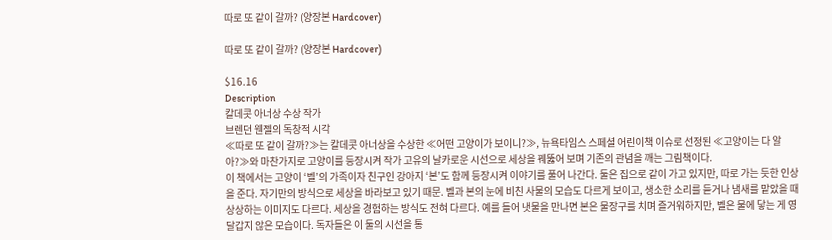따로 또 같이 갈까? (양장본 Hardcover)

따로 또 같이 갈까? (양장본 Hardcover)

$16.16
Description
칼데콧 아너상 수상 작가
브렌던 웬젤의 독창적 시각
≪따로 또 같이 갈까?≫는 칼데콧 아너상을 수상한 ≪어떤 고양이가 보이니?≫, 뉴욕타임스 스페셜 어린이책 이슈로 선정된 ≪고양이는 다 알아?≫와 마찬가지로 고양이를 등장시켜 작가 고유의 날카로운 시선으로 세상을 꿰뚫어 보며 기존의 관념을 깨는 그림책이다.
이 책에서는 고양이 ‘벨’의 가족이자 친구인 강아지 ‘본’도 함께 등장시켜 이야기를 풀어 나간다. 둘은 집으로 같이 가고 있지만, 따로 가는 듯한 인상을 준다. 자기만의 방식으로 세상을 바라보고 있기 때문. 벨과 본의 눈에 비친 사물의 모습도 다르게 보이고, 생소한 소리를 듣거나 냄새를 맡았을 때 상상하는 이미지도 다르다. 세상을 경험하는 방식도 전혀 다르다. 예를 들어 냇물을 만나면 본은 물장구를 치며 즐거워하지만, 벨은 물에 닿는 게 영 달갑지 않은 모습이다. 독자들은 이 둘의 시선을 통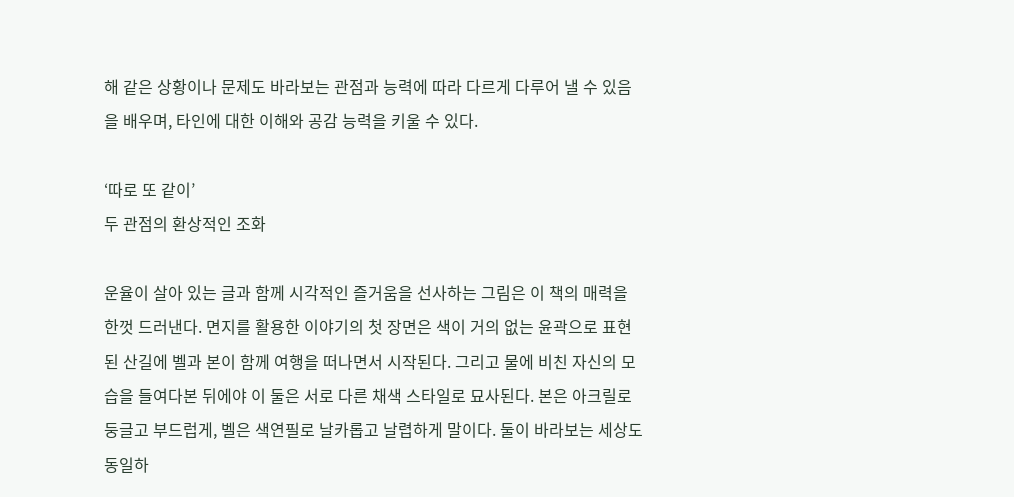해 같은 상황이나 문제도 바라보는 관점과 능력에 따라 다르게 다루어 낼 수 있음을 배우며, 타인에 대한 이해와 공감 능력을 키울 수 있다.

‘따로 또 같이’
두 관점의 환상적인 조화

운율이 살아 있는 글과 함께 시각적인 즐거움을 선사하는 그림은 이 책의 매력을 한껏 드러낸다. 면지를 활용한 이야기의 첫 장면은 색이 거의 없는 윤곽으로 표현된 산길에 벨과 본이 함께 여행을 떠나면서 시작된다. 그리고 물에 비친 자신의 모습을 들여다본 뒤에야 이 둘은 서로 다른 채색 스타일로 묘사된다. 본은 아크릴로 둥글고 부드럽게, 벨은 색연필로 날카롭고 날렵하게 말이다. 둘이 바라보는 세상도 동일하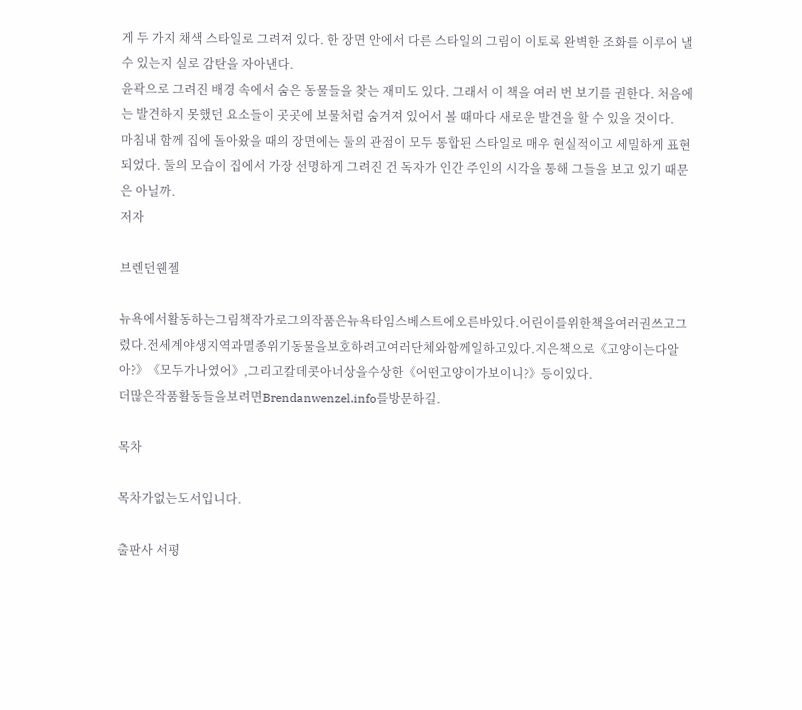게 두 가지 채색 스타일로 그려져 있다. 한 장면 안에서 다른 스타일의 그림이 이토록 완벽한 조화를 이루어 낼 수 있는지 실로 감탄을 자아낸다.
윤곽으로 그려진 배경 속에서 숨은 동물들을 찾는 재미도 있다. 그래서 이 책을 여러 번 보기를 권한다. 처음에는 발견하지 못했던 요소들이 곳곳에 보물처럼 숨겨져 있어서 볼 때마다 새로운 발견을 할 수 있을 것이다.
마침내 함께 집에 돌아왔을 때의 장면에는 둘의 관점이 모두 통합된 스타일로 매우 현실적이고 세밀하게 표현되었다. 둘의 모습이 집에서 가장 선명하게 그려진 건 독자가 인간 주인의 시각을 통해 그들을 보고 있기 때문은 아닐까.
저자

브렌던웬젤

뉴욕에서활동하는그림책작가로그의작품은뉴욕타임스베스트에오른바있다.어린이를위한책을여러권쓰고그렸다.전세계야생지역과멸종위기동물을보호하려고여러단체와함께일하고있다.지은책으로《고양이는다알아?》《모두가나였어》,그리고칼데콧아너상을수상한《어떤고양이가보이니?》등이있다.
더많은작품활동들을보려면Brendanwenzel.info를방문하길.

목차

목차가없는도서입니다.

출판사 서평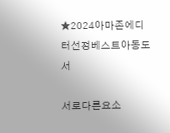★2024아마존에디터선정베스트아동도서

서로다른요소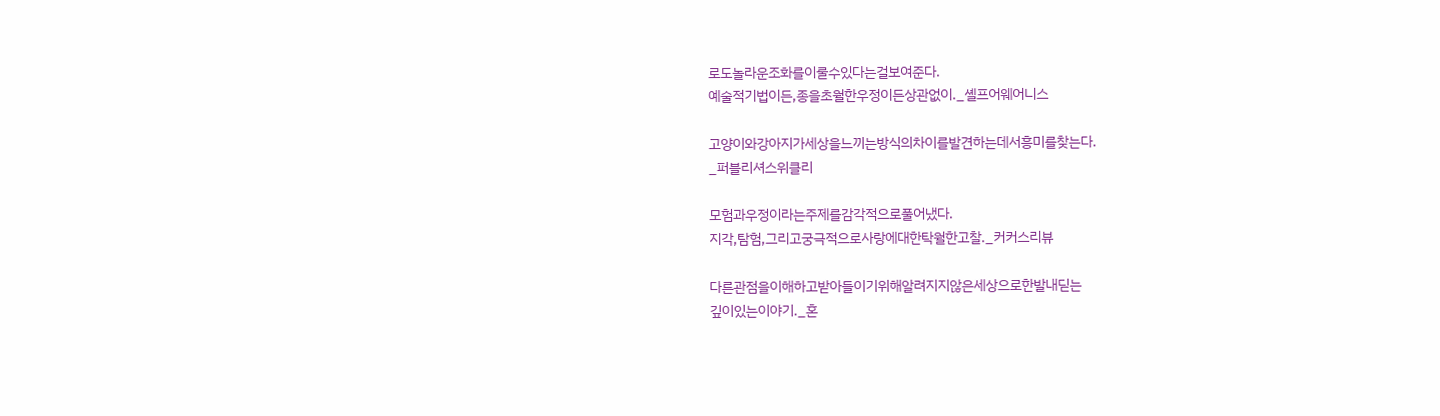로도놀라운조화를이룰수있다는걸보여준다.
예술적기법이든,종을초월한우정이든상관없이._셸프어웨어니스

고양이와강아지가세상을느끼는방식의차이를발견하는데서흥미를찾는다.
_퍼블리셔스위클리

모험과우정이라는주제를감각적으로풀어냈다.
지각,탐험,그리고궁극적으로사랑에대한탁월한고찰._커커스리뷰

다른관점을이해하고받아들이기위해알려지지않은세상으로한발내딛는
깊이있는이야기._혼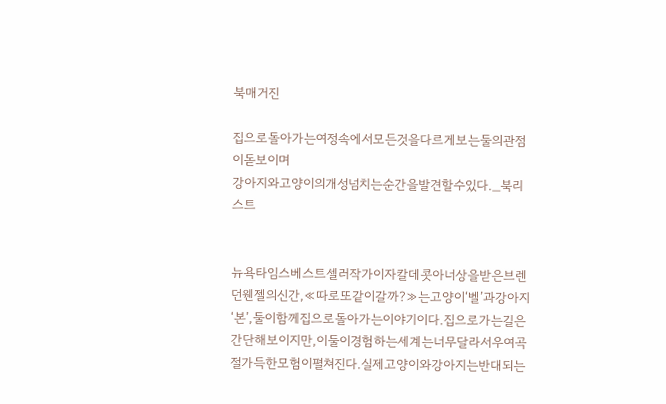북매거진

집으로돌아가는여정속에서모든것을다르게보는둘의관점이돋보이며
강아지와고양이의개성넘치는순간을발견할수있다._북리스트


뉴욕타임스베스트셀러작가이자칼데콧아너상을받은브렌던웬젤의신간,≪따로또같이갈까?≫는고양이‘벨’과강아지‘본’,둘이함께집으로돌아가는이야기이다.집으로가는길은간단해보이지만,이둘이경험하는세계는너무달라서우여곡절가득한모험이펼쳐진다.실제고양이와강아지는반대되는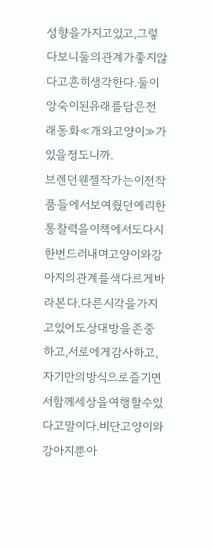성향을가지고있고,그렇다보니둘의관계가좋지않다고흔히생각한다.둘이앙숙이된유래를담은전래동화≪개와고양이≫가있을정도니까.
브렌던웬젤작가는이전작품들에서보여줬던예리한통찰력을이책에서도다시한번드러내며고양이와강아지의관계를색다르게바라본다.다른시각을가지고있어도상대방을존중하고,서로에게감사하고,자기만의방식으로즐기면서함께세상을여행할수있다고말이다.비단고양이와강아지뿐아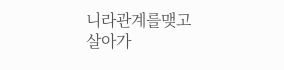니라관계를맺고살아가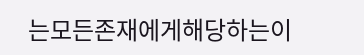는모든존재에게해당하는이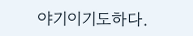야기이기도하다.